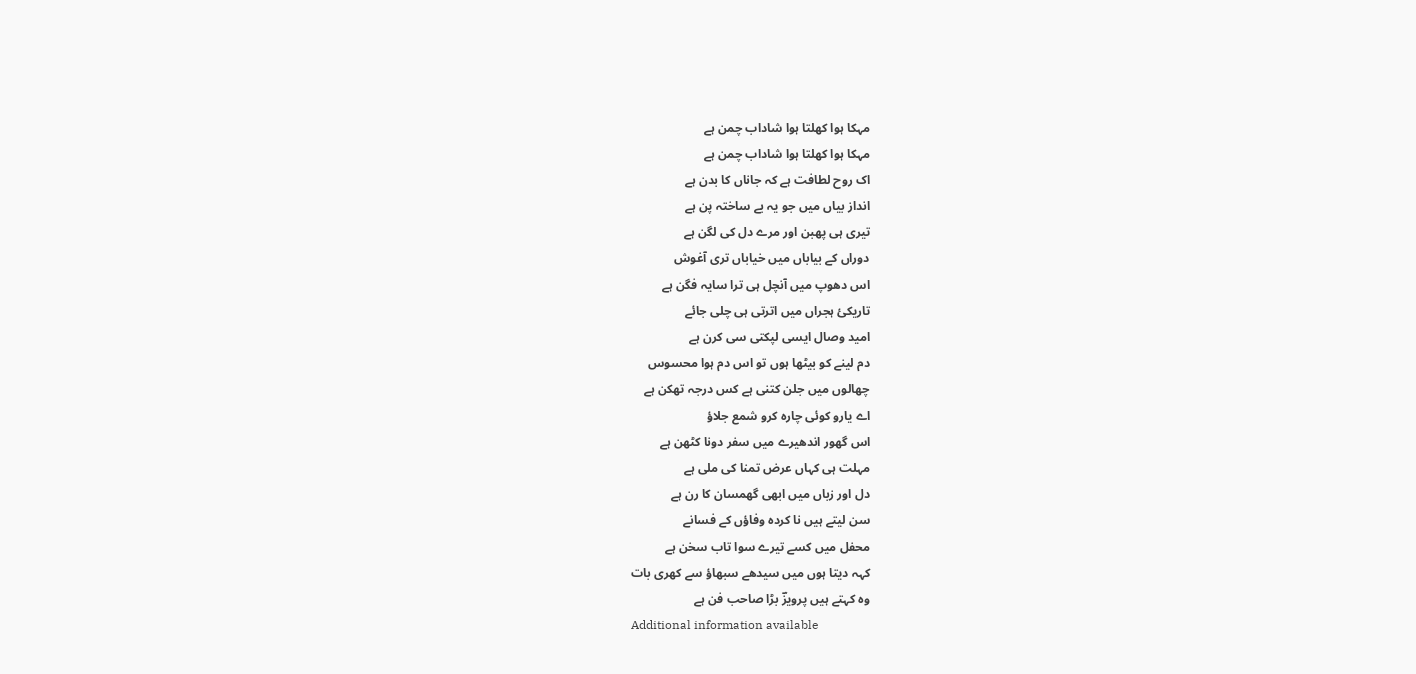مہکا ہوا کھلتا ہوا شاداب چمن ہے
مہکا ہوا کھلتا ہوا شاداب چمن ہے
اک روح لطافت ہے کہ جاناں کا بدن ہے
انداز بیاں میں جو یہ بے ساختہ پن ہے
تیری ہی پھبن اور مرے دل کی لگن ہے
دوراں کے بیاباں میں خیاباں تری آغوش
اس دھوپ میں آنچل ہی ترا سایہ فگن ہے
تاریکیٔ ہجراں میں اترتی ہی چلی جائے
امید وصال ایسی لپکتی سی کرن ہے
دم لینے کو بیٹھا ہوں تو اس دم ہوا محسوس
چھالوں میں جلن کتنی ہے کس درجہ تھکن ہے
اے یارو کوئی چارہ کرو شمع جلاؤ
اس گھور اندھیرے میں سفر دونا کٹھن ہے
مہلت ہی کہاں عرض تمنا کی ملی ہے
دل اور زباں میں ابھی گھمسان کا رن ہے
سن لیتے ہیں نا کردہ وفاؤں کے فسانے
محفل میں کسے تیرے سوا تاب سخن ہے
کہہ دیتا ہوں میں سیدھے سبھاؤ سے کھری بات
وہ کہتے ہیں پرویزؔ بڑا صاحب فن ہے
Additional information available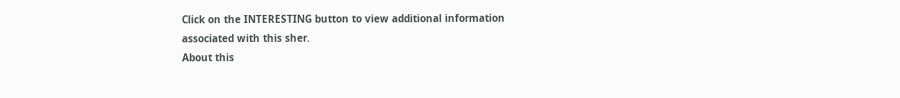Click on the INTERESTING button to view additional information associated with this sher.
About this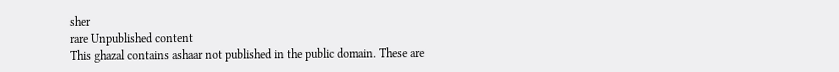sher
rare Unpublished content
This ghazal contains ashaar not published in the public domain. These are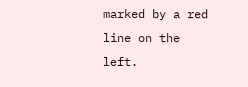marked by a red line on the left.